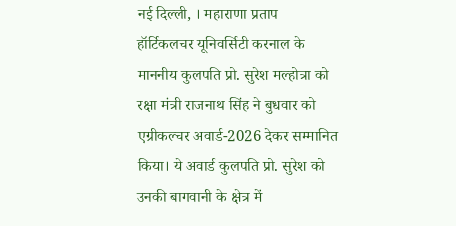नई दिल्ली, । महाराणा प्रताप हॉर्टिकलचर यूनिवर्सिटी करनाल के माननीय कुलपति प्रो. सुरेश मल्होत्रा को रक्षा मंत्री राजनाथ सिंह ने बुधवार को एग्रीकल्चर अवार्ड-2026 देकर सम्मानित किया। ये अवार्ड कुलपति प्रो. सुरेश को उनकी बागवानी के क्षेत्र में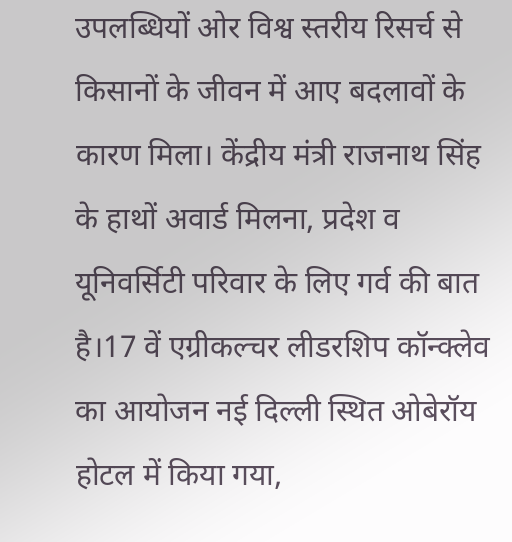उपलब्धियों ओर विश्व स्तरीय रिसर्च से किसानों के जीवन में आए बदलावों के कारण मिला। केंद्रीय मंत्री राजनाथ सिंह के हाथों अवार्ड मिलना, प्रदेश व यूनिवर्सिटी परिवार के लिए गर्व की बात है।17 वें एग्रीकल्चर लीडरशिप कॉन्क्लेव का आयोजन नई दिल्ली स्थित ओबेरॉय होटल में किया गया,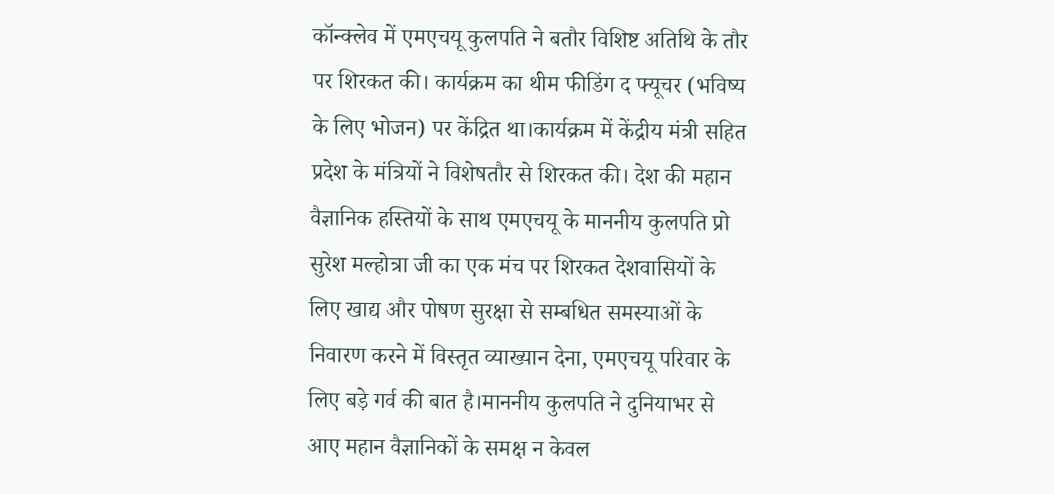कॉन्क्लेव में एमएचयू कुलपति ने बतौर विशिष्ट अतिथि के तौर पर शिरकत की। कार्यक्रम का थीम फीडिंग द फ्यूचर (भविष्य के लिए भोजन) पर केंद्रित था।कार्यक्रम में केंद्रीय मंत्री सहित प्रदेश के मंत्रियों ने विशेषतौर से शिरकत की। देश की महान वैज्ञानिक हस्तियों के साथ एमएचयू के माननीय कुलपति प्रो सुरेश मल्होत्रा जी का एक मंच पर शिरकत देशवासियों के लिए खाद्य और पोषण सुरक्षा से सम्बधित समस्याओं के निवारण करने में विस्तृत व्याख्यान देना, एमएचयू परिवार के लिए बड़े गर्व की बात है।माननीय कुलपति ने दुनियाभर से आए महान वैज्ञानिकों के समक्ष न केवल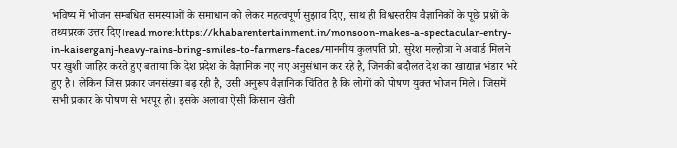भविष्य में भोजन सम्बधित समस्याओं के समाधान को लेकर महत्वपूर्ण सुझाव दिए, साथ ही विश्वस्तरीय वैज्ञानिकों के पूछे प्रश्नों के तथ्यप्ररक उत्तर दिए।read more:https://khabarentertainment.in/monsoon-makes-a-spectacular-entry-in-kaiserganj-heavy-rains-bring-smiles-to-farmers-faces/माननीय कुलपति प्रो. सुरेश मल्होत्रा ने अवार्ड मिलने पर खुशी जाहिर करते हुए बताया कि देश प्रदेश के वैज्ञानिक नए नए अनुसंधान कर रहे है, जिनकी बदौलत देश का खाद्यान्न भंडार भरे हुए है। लेकिन जिस प्रकार जनसंख्या बढ़ रही है, उसी अनुरूप वैज्ञानिक चिंतित है कि लोगों को पोषण युक्त भोजन मिले। जिसमें सभी प्रकार के पोषण से भरपूर हो। इसके अलावा ऐसी किसान खेती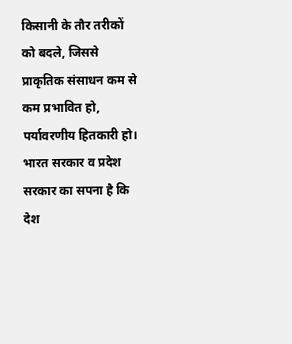किसानी के तौर तरीकों को बदले, जिससे प्राकृतिक संसाधन कम से कम प्रभावित हो, पर्यावरणीय हितकारी हो। भारत सरकार व प्रदेश सरकार का सपना है कि देश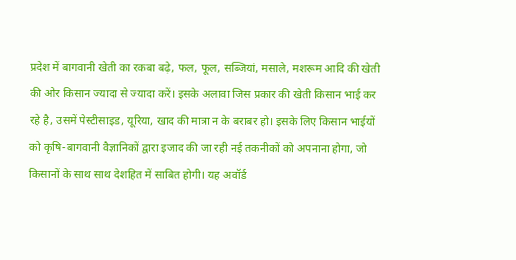प्रदेश में बागवानी खेती का रकबा बढ़े, फल, फूल, सब्जियां, मसाले, मशरूम आदि की खेती की ओर किसान ज्यादा से ज्यादा करें। इसके अलावा जिस प्रकार की खेती किसान भाई कर रहे है, उसमें पेस्टीसाइड, यूरिया, खाद की मात्रा न के बराबर हो। इसके लिए किसान भाईयों को कृषि-बागवानी वैज्ञानिकों द्वारा इजाद की जा रही नई तकनीकों को अपनाना होगा, जो किसानों के साथ साथ देशहित में साबित होगी। यह अवॉर्ड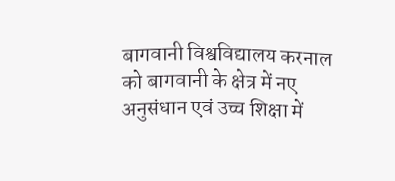बागवानी विश्वविद्यालय करनाल को बागवानी के क्षेत्र में नए अनुसंधान एवं उच्च शिक्षा में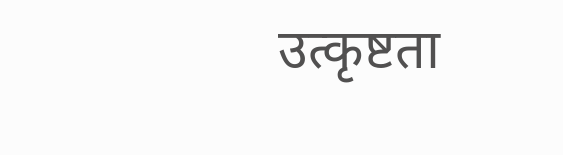उत्कृष्टता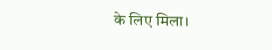के लिए मिला।